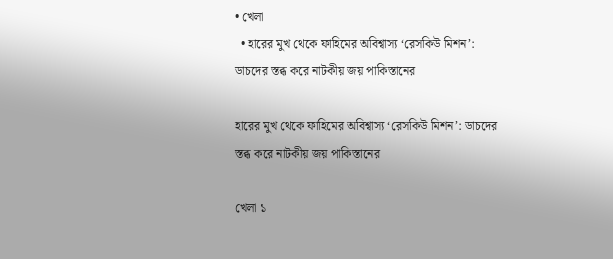• খেলা
  • হারের মুখ থেকে ফাহিমের অবিশ্বাস্য ‘রেসকিউ মিশন’: ডাচদের স্তব্ধ করে নাটকীয় জয় পাকিস্তানের

হারের মুখ থেকে ফাহিমের অবিশ্বাস্য ‘রেসকিউ মিশন’: ডাচদের স্তব্ধ করে নাটকীয় জয় পাকিস্তানের

খেলা ১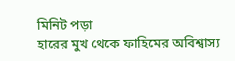মিনিট পড়া
হারের মুখ থেকে ফাহিমের অবিশ্বাস্য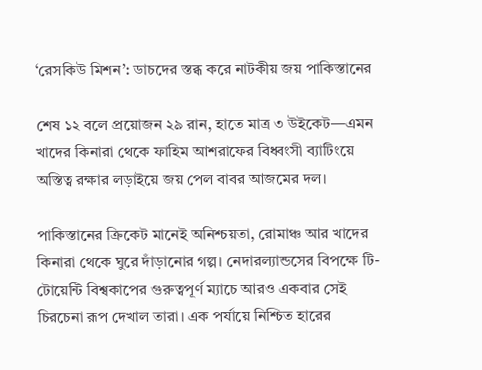‘রেসকিউ মিশন’: ডাচদের স্তব্ধ করে নাটকীয় জয় পাকিস্তানের

শেষ ১২ বলে প্রয়োজন ২৯ রান, হাতে মাত্র ৩ উইকেট—এমন খাদের কিনারা থেকে ফাহিম আশরাফের বিধ্বংসী ব্যাটিংয়ে অস্তিত্ব রক্ষার লড়াইয়ে জয় পেল বাবর আজমের দল।

পাকিস্তানের ক্রিকেট মানেই অনিশ্চয়তা, রোমাঞ্চ আর খাদের কিনারা থেকে ঘুরে দাঁড়ানোর গল্প। নেদারল্যান্ডসের বিপক্ষে টি-টোয়েন্টি বিশ্বকাপের গুরুত্বপূর্ণ ম্যাচে আরও একবার সেই চিরচেনা রূপ দেখাল তারা। এক পর্যায়ে নিশ্চিত হারের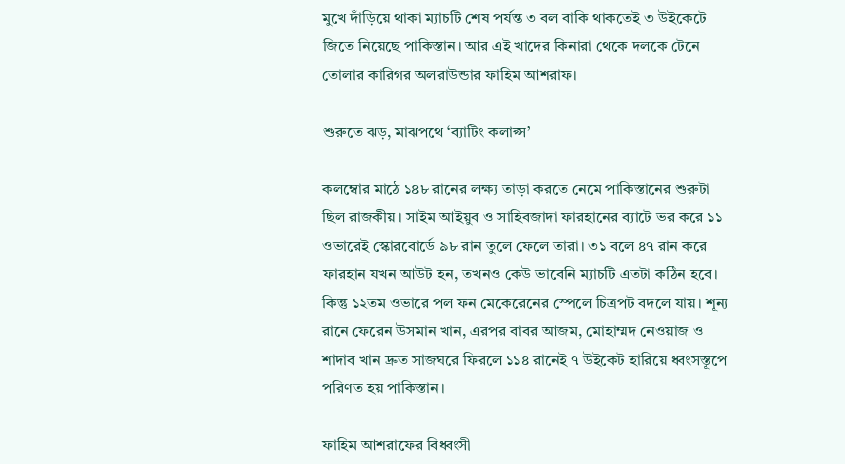মুখে দাঁড়িয়ে থাকা ম্যাচটি শেষ পর্যন্ত ৩ বল বাকি থাকতেই ৩ উইকেটে জিতে নিয়েছে পাকিস্তান। আর এই খাদের কিনারা থেকে দলকে টেনে তোলার কারিগর অলরাউন্ডার ফাহিম আশরাফ।

শুরুতে ঝড়, মাঝপথে ‘ব্যাটিং কলাপ্স’

কলম্বোর মাঠে ১৪৮ রানের লক্ষ্য তাড়া করতে নেমে পাকিস্তানের শুরুটা ছিল রাজকীয়। সাইম আইয়ুব ও সাহিবজাদা ফারহানের ব্যাটে ভর করে ১১ ওভারেই স্কোরবোর্ডে ৯৮ রান তুলে ফেলে তারা। ৩১ বলে ৪৭ রান করে ফারহান যখন আউট হন, তখনও কেউ ভাবেনি ম্যাচটি এতটা কঠিন হবে। কিন্তু ১২তম ওভারে পল ফন মেকেরেনের স্পেলে চিত্রপট বদলে যায়। শূন্য রানে ফেরেন উসমান খান, এরপর বাবর আজম, মোহাম্মদ নেওয়াজ ও শাদাব খান দ্রুত সাজঘরে ফিরলে ১১৪ রানেই ৭ উইকেট হারিয়ে ধ্বংসস্তূপে পরিণত হয় পাকিস্তান।

ফাহিম আশরাফের বিধ্বংসী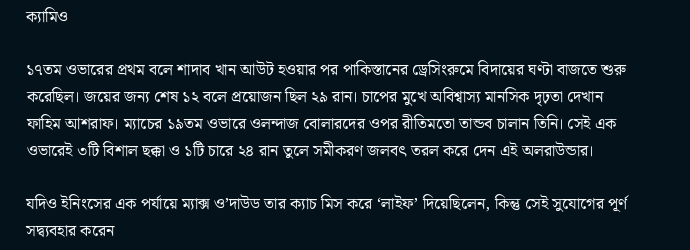ক্যামিও

১৭তম ওভারের প্রথম বলে শাদাব খান আউট হওয়ার পর পাকিস্তানের ড্রেসিংরুমে বিদায়ের ঘণ্টা বাজতে শুরু করেছিল। জয়ের জন্য শেষ ১২ বলে প্রয়োজন ছিল ২৯ রান। চাপের মুখে অবিশ্বাস্য মানসিক দৃঢ়তা দেখান ফাহিম আশরাফ। ম্যাচের ১৯তম ওভারে ওলন্দাজ বোলারদের ওপর রীতিমতো তান্ডব চালান তিনি। সেই এক ওভারেই ৩টি বিশাল ছক্কা ও ১টি চারে ২৪ রান তুলে সমীকরণ জলবৎ তরল করে দেন এই অলরাউন্ডার।

যদিও ইনিংসের এক পর্যায়ে ম্যাক্স ও’দাউড তার ক্যাচ মিস করে ‘লাইফ’ দিয়েছিলেন, কিন্তু সেই সুযোগের পূর্ণ সদ্ব্যবহার করেন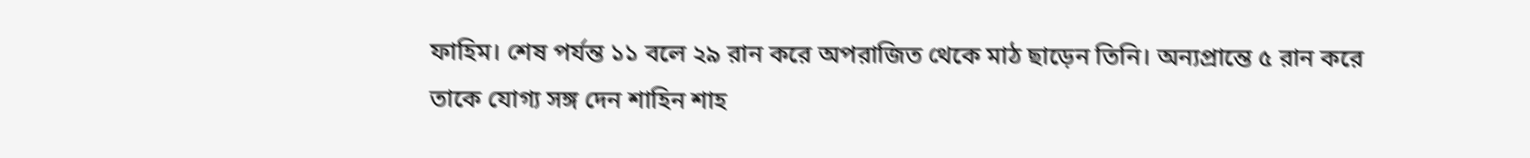ফাহিম। শেষ পর্যন্ত ১১ বলে ২৯ রান করে অপরাজিত থেকে মাঠ ছাড়েন তিনি। অন্যপ্রান্তে ৫ রান করে তাকে যোগ্য সঙ্গ দেন শাহিন শাহ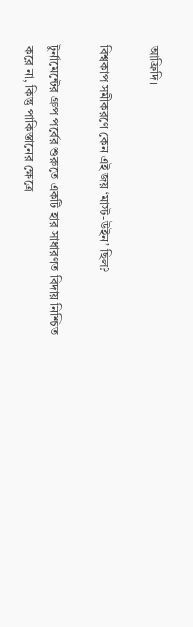আফ্রিদি।

বিশ্বকাপ সমীকরণে কেন এই জয় ‘মাস্ট-উইন’ ছিল?

টুর্নামেন্টের গ্রুপ পর্বের শুরুতে একটি হার সাধারণত বিদায় নিশ্চিত করে না, কিন্তু পাকিস্তানের ক্ষেত্রে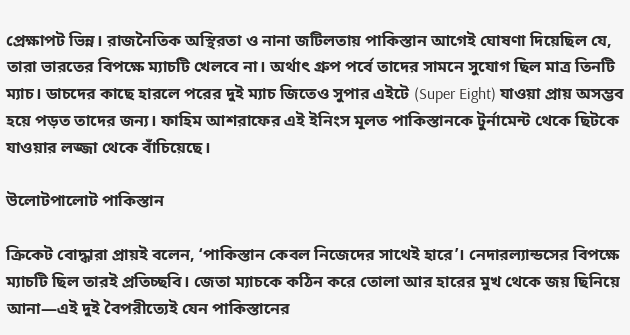প্রেক্ষাপট ভিন্ন। রাজনৈতিক অস্থিরতা ও নানা জটিলতায় পাকিস্তান আগেই ঘোষণা দিয়েছিল যে, তারা ভারতের বিপক্ষে ম্যাচটি খেলবে না। অর্থাৎ গ্রুপ পর্বে তাদের সামনে সুযোগ ছিল মাত্র তিনটি ম্যাচ। ডাচদের কাছে হারলে পরের দুই ম্যাচ জিতেও সুপার এইটে (Super Eight) যাওয়া প্রায় অসম্ভব হয়ে পড়ত তাদের জন্য। ফাহিম আশরাফের এই ইনিংস মূলত পাকিস্তানকে টুর্নামেন্ট থেকে ছিটকে যাওয়ার লজ্জা থেকে বাঁচিয়েছে।

উলোটপালোট পাকিস্তান

ক্রিকেট বোদ্ধারা প্রায়ই বলেন, ‘পাকিস্তান কেবল নিজেদের সাথেই হারে’। নেদারল্যান্ডসের বিপক্ষে ম্যাচটি ছিল তারই প্রতিচ্ছবি। জেতা ম্যাচকে কঠিন করে তোলা আর হারের মুখ থেকে জয় ছিনিয়ে আনা—এই দুই বৈপরীত্যেই যেন পাকিস্তানের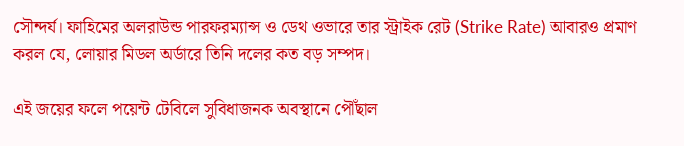সৌন্দর্য। ফাহিমের অলরাউন্ড পারফরম্যান্স ও ডেথ ওভারে তার স্ট্রাইক রেট (Strike Rate) আবারও প্রমাণ করল যে, লোয়ার মিডল অর্ডারে তিনি দলের কত বড় সম্পদ।

এই জয়ের ফলে পয়েন্ট টেবিলে সুবিধাজনক অবস্থানে পৌঁছাল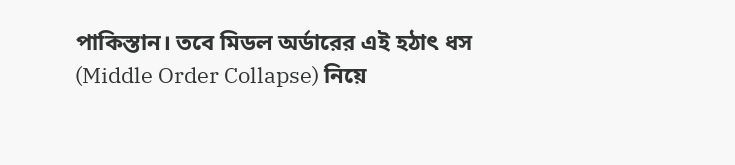পাকিস্তান। তবে মিডল অর্ডারের এই হঠাৎ ধস (Middle Order Collapse) নিয়ে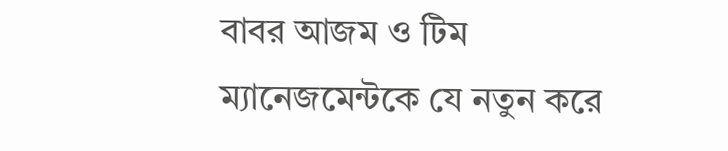বাবর আজম ও টিম ম্যানেজমেন্টকে যে নতুন করে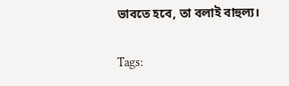ভাবতে হবে, তা বলাই বাহুল্য।

Tags: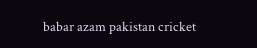babar azam pakistan cricket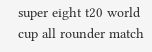super eight t20 world cup all rounder match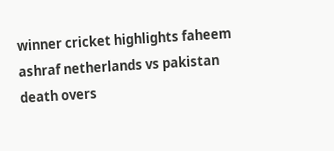winner cricket highlights faheem ashraf netherlands vs pakistan death overs